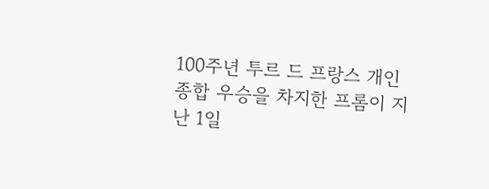100주년 투르 드 프랑스 개인종합 우승을 차지한 프롬이 지난 1일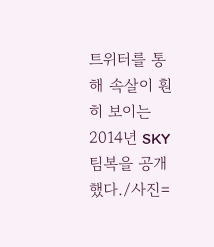트위터를 통해 속살이 훤히 보이는 2014년 SKY 팀복을 공개했다./사진=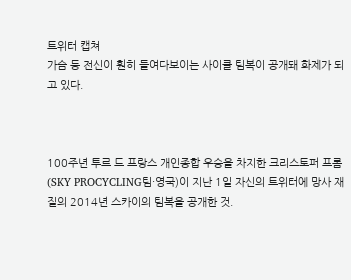트위터 캡쳐
가슴 등 전신이 훤히 들여다보이는 사이클 팀복이 공개돼 화제가 되고 있다.



100주년 투르 드 프랑스 개인종합 우승을 차지한 크리스토퍼 프롬(SKY PROCYCLING팀·영국)이 지난 1일 자신의 트위터에 망사 재질의 2014년 스카이의 팀복을 공개한 것.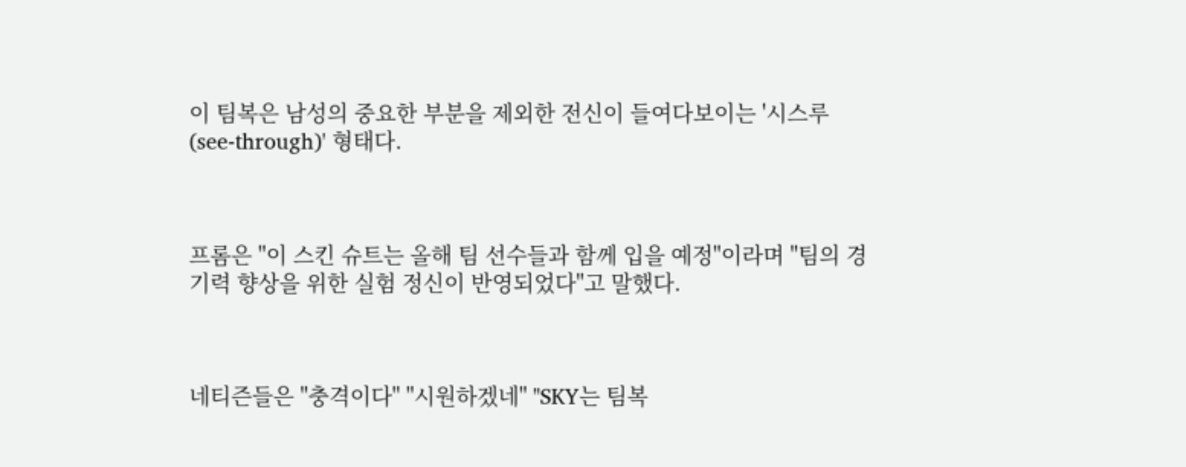이 팀복은 남성의 중요한 부분을 제외한 전신이 들여다보이는 '시스루(see-through)' 형태다.



프롬은 "이 스킨 슈트는 올해 팀 선수들과 함께 입을 예정"이라며 "팀의 경기력 향상을 위한 실험 정신이 반영되었다"고 말했다.



네티즌들은 "충격이다" "시원하겠네" "SKY는 팀복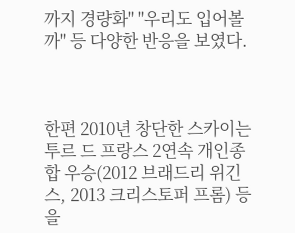까지 경량화" "우리도 입어볼까" 등 다양한 반응을 보였다.



한편 2010년 창단한 스카이는 투르 드 프랑스 2연속 개인종합 우승(2012 브래드리 위긴스, 2013 크리스토퍼 프롬) 등을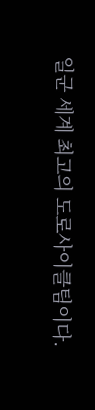일군 세계 최고의 도로사이클팀이다.